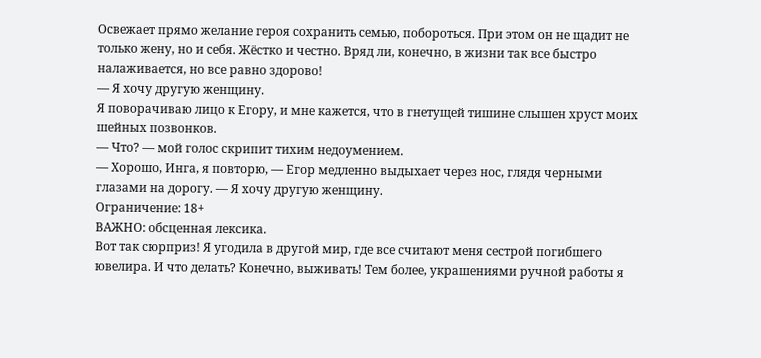Освежает прямо желание героя сохранить семью, побороться. При этом он не щадит не только жену, но и себя. Жёстко и честно. Вряд ли, конечно, в жизни так все быстро налаживается, но все равно здорово!
— Я хочу другую женщину.
Я поворачиваю лицо к Егору, и мне кажется, что в гнетущей тишине слышен хруст моих шейных позвонков.
— Что? — мой голос скрипит тихим недоумением.
— Хорошо, Инга, я повторю, — Егор медленно выдыхает через нос, глядя черными глазами на дорогу. — Я хочу другую женщину.
Ограничение: 18+
ВАЖНО: обсценная лексика.
Вот так сюрприз! Я угодила в другой мир, где все считают меня сестрой погибшего ювелира. И что делать? Конечно, выживать! Тем более, украшениями ручной работы я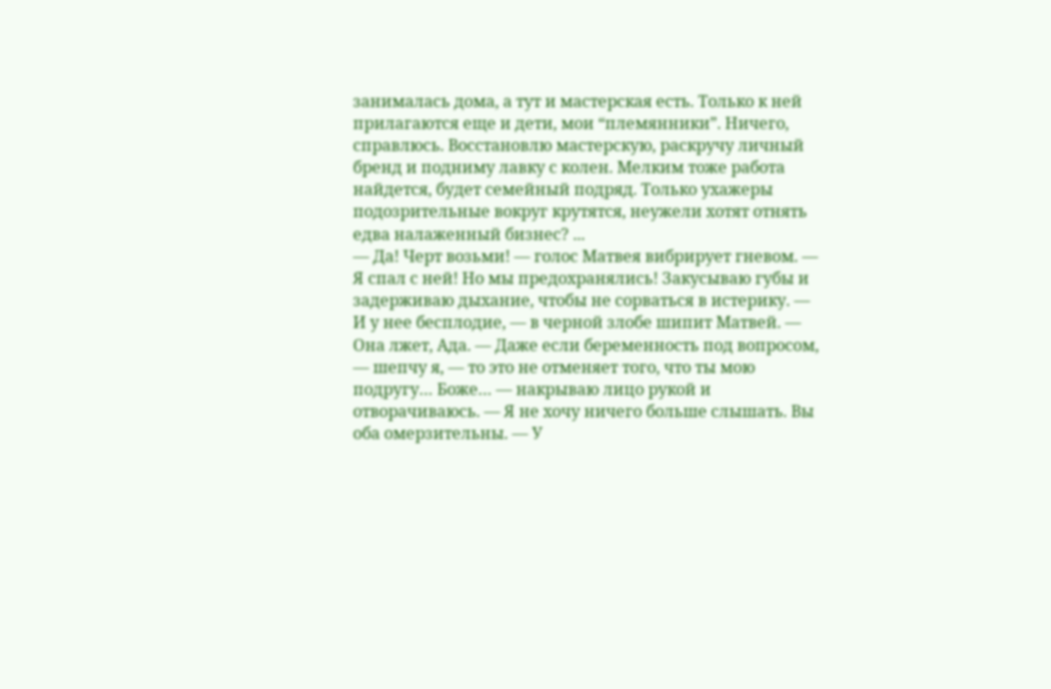занималась дома, а тут и мастерская есть. Только к ней прилагаются еще и дети, мои “племянники”. Ничего, справлюсь. Восстановлю мастерскую, раскручу личный бренд и подниму лавку с колен. Мелким тоже работа найдется, будет семейный подряд. Только ухажеры подозрительные вокруг крутятся, неужели хотят отнять едва налаженный бизнес? ...
— Да! Черт возьми! — голос Матвея вибрирует гневом. — Я спал с ней! Но мы предохранялись! Закусываю губы и задерживаю дыхание, чтобы не сорваться в истерику. — И у нее бесплодие, — в черной злобе шипит Матвей. — Она лжет, Ада. — Даже если беременность под вопросом, — шепчу я, — то это не отменяет того, что ты мою подругу… Боже… — накрываю лицо рукой и отворачиваюсь. — Я не хочу ничего больше слышать. Вы оба омерзительны. — У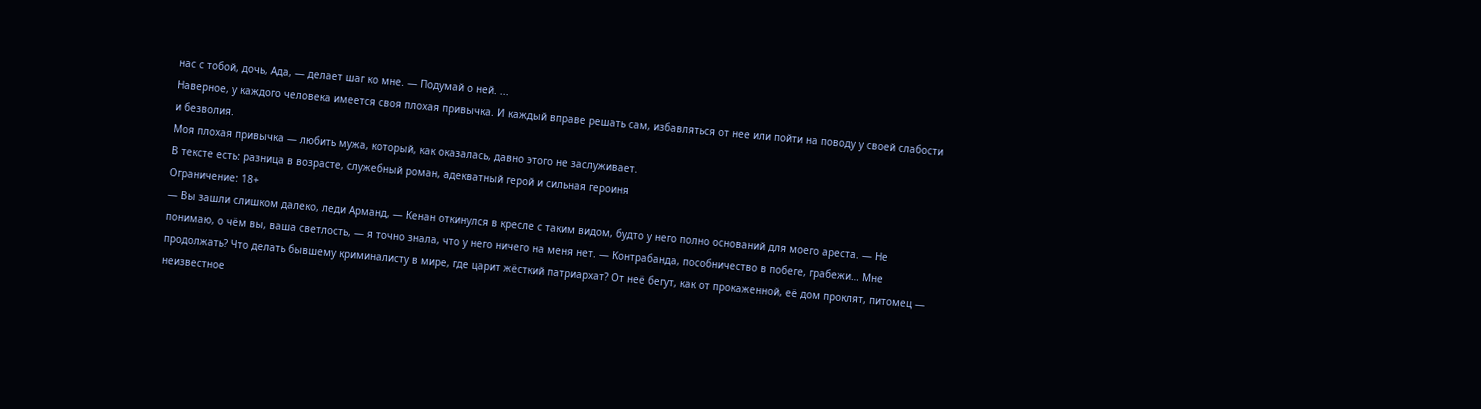нас с тобой, дочь, Ада, — делает шаг ко мне. — Подумай о ней. ...
Наверное, у каждого человека имеется своя плохая привычка. И каждый вправе решать сам, избавляться от нее или пойти на поводу у своей слабости и безволия.
Моя плохая привычка — любить мужа, который, как оказалась, давно этого не заслуживает.
В тексте есть: разница в возрасте, служебный роман, адекватный герой и сильная героиня
Ограничение: 18+
— Вы зашли слишком далеко, леди Арманд, — Кенан откинулся в кресле с таким видом, будто у него полно оснований для моего ареста. — Не понимаю, о чём вы, ваша светлость, — я точно знала, что у него ничего на меня нет. — Контрабанда, пособничество в побеге, грабежи… Мне продолжать? Что делать бывшему криминалисту в мире, где царит жёсткий патриархат? От неё бегут, как от прокаженной, её дом проклят, питомец — неизвестное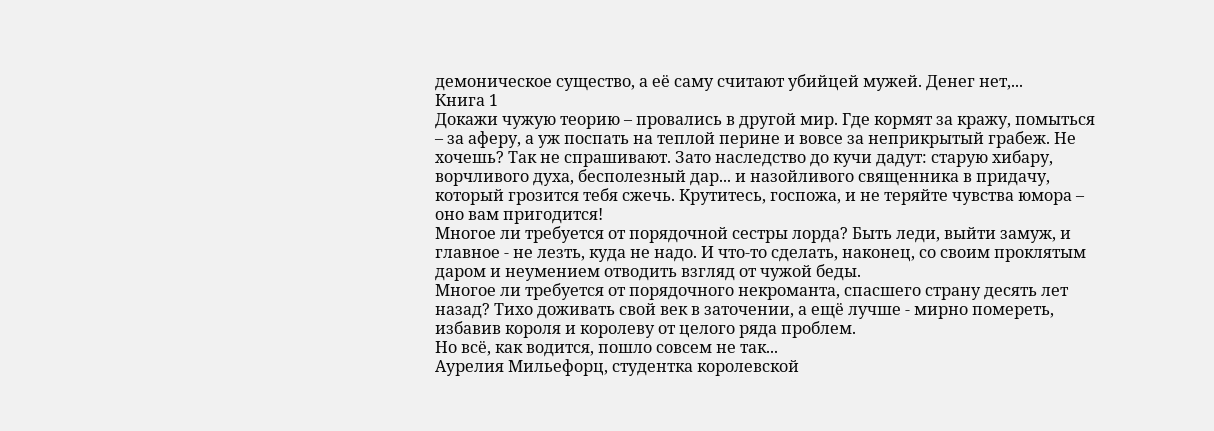демоническое существо, а её саму считают убийцей мужей. Денег нет,...
Книга 1
Докажи чужую теорию – провались в другой мир. Где кормят за кражу, помыться – за аферу, а уж поспать на теплой перине и вовсе за неприкрытый грабеж. Не хочешь? Так не спрашивают. Зато наследство до кучи дадут: старую хибару, ворчливого духа, бесполезный дар... и назойливого священника в придачу, который грозится тебя сжечь. Крутитесь, госпожа, и не теряйте чувства юмора – оно вам пригодится!
Многое ли требуется от порядочной сестры лорда? Быть леди, выйти замуж, и главное - не лезть, куда не надо. И что-то сделать, наконец, со своим проклятым даром и неумением отводить взгляд от чужой беды.
Многое ли требуется от порядочного некроманта, спасшего страну десять лет назад? Тихо доживать свой век в заточении, а ещё лучше - мирно помереть, избавив короля и королеву от целого ряда проблем.
Но всё, как водится, пошло совсем не так...
Аурелия Мильефорц, студентка королевской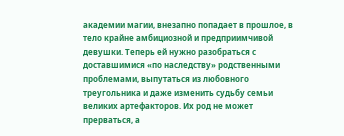академии магии, внезапно попадает в прошлое, в тело крайне амбициозной и предприимчивой девушки. Теперь ей нужно разобраться с доставшимися «по наследству» родственными проблемами, выпутаться из любовного треугольника и даже изменить судьбу семьи великих артефакторов. Их род не может прерваться, а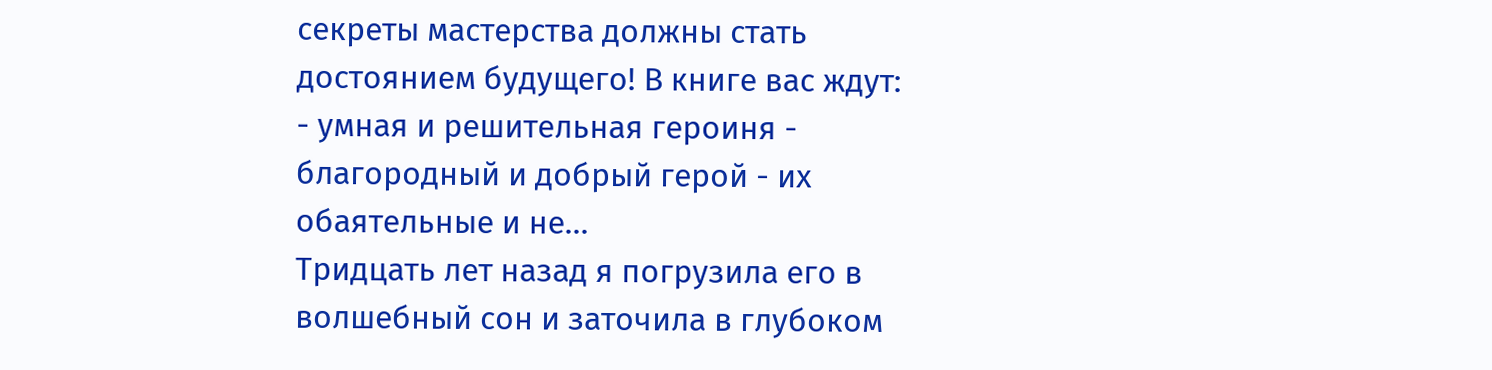секреты мастерства должны стать достоянием будущего! В книге вас ждут: - умная и решительная героиня - благородный и добрый герой - их обаятельные и не...
Тридцать лет назад я погрузила его в волшебный сон и заточила в глубоком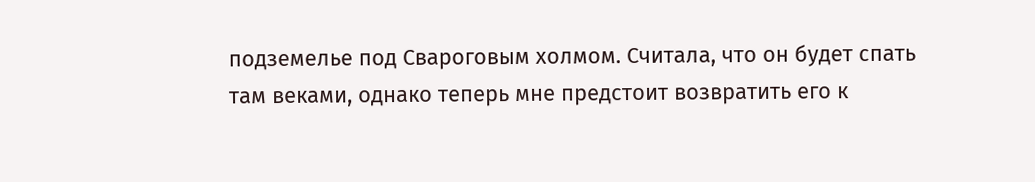подземелье под Свароговым холмом. Считала, что он будет спать там веками, однако теперь мне предстоит возвратить его к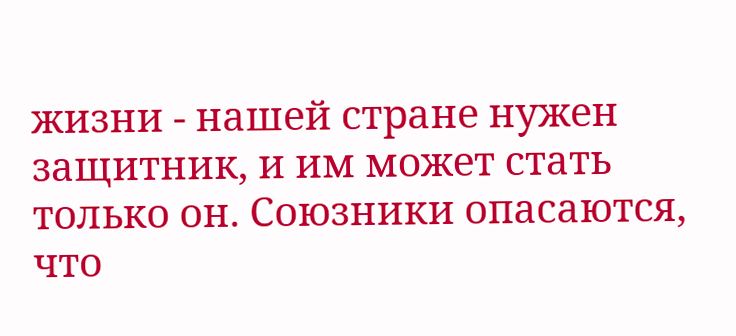жизни - нашей стране нужен защитник, и им может стать только он. Союзники опасаются, что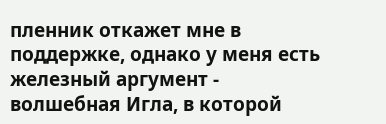пленник откажет мне в поддержке, однако у меня есть железный аргумент - волшебная Игла, в которой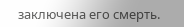заключена его смерть.